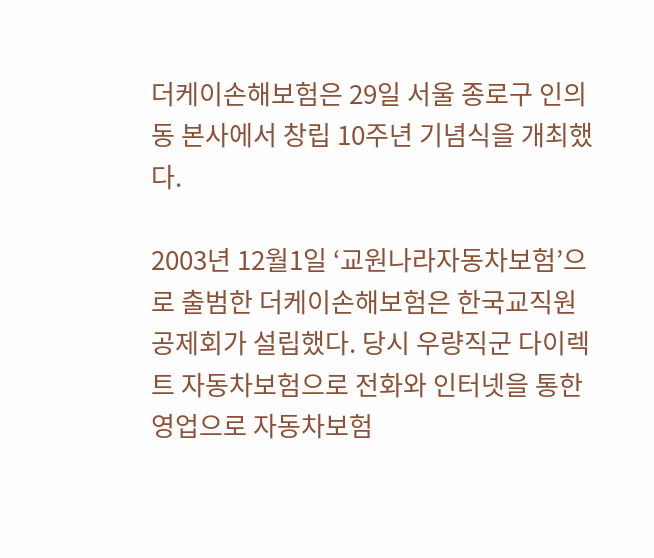더케이손해보험은 29일 서울 종로구 인의동 본사에서 창립 10주년 기념식을 개최했다.

2003년 12월1일 ‘교원나라자동차보험’으로 출범한 더케이손해보험은 한국교직원공제회가 설립했다. 당시 우량직군 다이렉트 자동차보험으로 전화와 인터넷을 통한 영업으로 자동차보험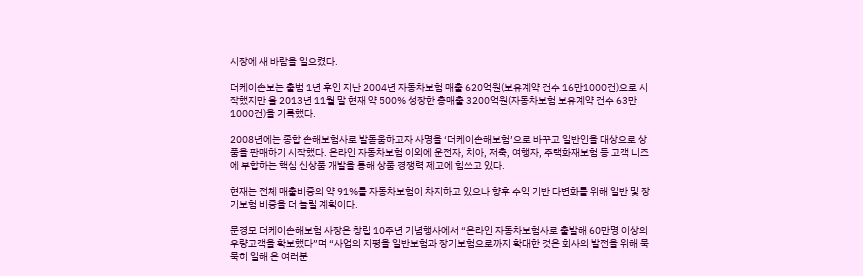시장에 새 바람을 일으켰다.

더케이손보는 출범 1년 후인 지난 2004년 자동차보험 매출 620억원(보유계약 건수 16만1000건)으로 시작했지만 올 2013년 11월 말 현재 약 500% 성장한 총매출 3200억원(자동차보험 보유계약 건수 63만1000건)을 기록했다.

2008년에는 종합 손해보험사로 발돋움하고자 사명을 ‘더케이손해보험’으로 바꾸고 일반인을 대상으로 상품을 판매하기 시작했다. 온라인 자동차보험 이외에 운전자, 치아, 저축, 여행자, 주택화재보험 등 고객 니즈에 부합하는 핵심 신상품 개발을 통해 상품 경쟁력 제고에 힘쓰고 있다.

현재는 전체 매출비중의 약 91%를 자동차보험이 차지하고 있으나 향후 수익 기반 다변화를 위해 일반 및 장기보험 비중을 더 늘릴 계획이다.

문경모 더케이손해보험 사장은 창립 10주년 기념행사에서 “온라인 자동차보험사로 출발해 60만명 이상의 우량고객을 확보했다”며 “사업의 지평을 일반보험과 장기보험으로까지 확대한 것은 회사의 발전을 위해 묵묵히 일해 온 여러분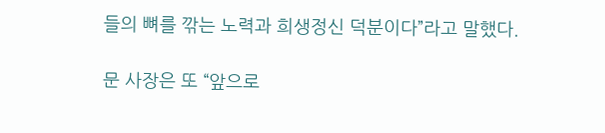들의 뼈를 깎는 노력과 희생정신 덕분이다”라고 말했다.

문 사장은 또 “앞으로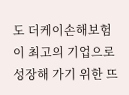도 더케이손해보험이 최고의 기업으로 성장해 가기 위한 뜨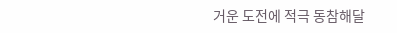거운 도전에 적극 동참해달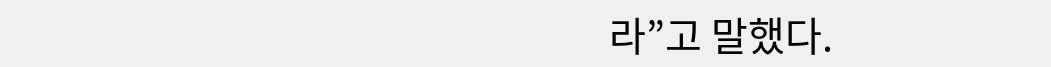라”고 말했다.